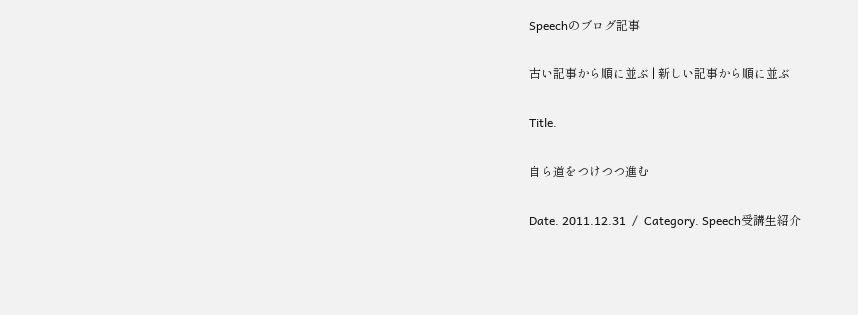Speechのブログ記事

古い記事から順に並ぶ | 新しい記事から順に並ぶ

Title.

自ら道をつけつつ進む

Date. 2011.12.31  /  Category. Speech受講生紹介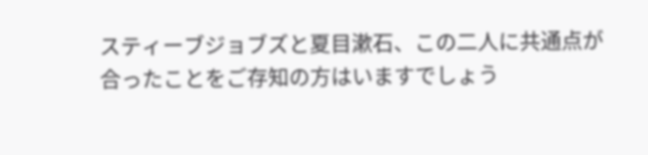スティーブジョブズと夏目漱石、この二人に共通点が合ったことをご存知の方はいますでしょう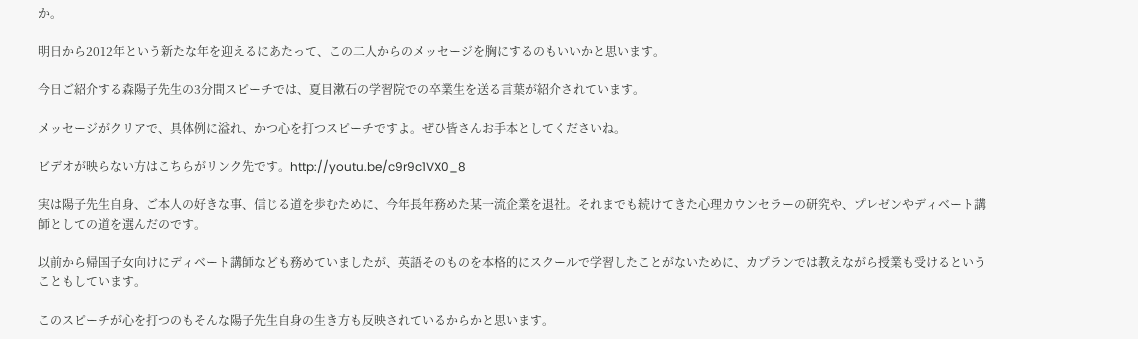か。

明日から2012年という新たな年を迎えるにあたって、この二人からのメッセージを胸にするのもいいかと思います。

今日ご紹介する森陽子先生の3分間スピーチでは、夏目漱石の学習院での卒業生を送る言葉が紹介されています。

メッセージがクリアで、具体例に溢れ、かつ心を打つスピーチですよ。ぜひ皆さんお手本としてくださいね。

ビデオが映らない方はこちらがリンク先です。http://youtu.be/c9r9c1VX0_8

実は陽子先生自身、ご本人の好きな事、信じる道を歩むために、今年長年務めた某一流企業を退社。それまでも続けてきた心理カウンセラーの研究や、プレゼンやディベート講師としての道を選んだのです。

以前から帰国子女向けにディベート講師なども務めていましたが、英語そのものを本格的にスクールで学習したことがないために、カプランでは教えながら授業も受けるということもしています。

このスピーチが心を打つのもそんな陽子先生自身の生き方も反映されているからかと思います。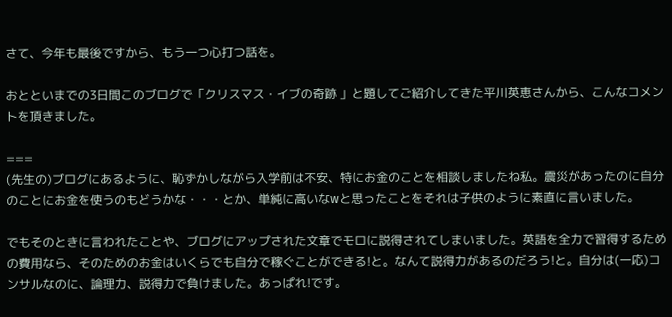さて、今年も最後ですから、もう一つ心打つ話を。

おとといまでの3日間このブログで「クリスマス・イブの奇跡 」と題してご紹介してきた平川英恵さんから、こんなコメントを頂きました。

===
(先生の)ブログにあるように、恥ずかしながら入学前は不安、特にお金のことを相談しましたね私。震災があったのに自分のことにお金を使うのもどうかな・・・とか、単純に高いなwと思ったことをそれは子供のように素直に言いました。

でもそのときに言われたことや、ブログにアップされた文章でモロに説得されてしまいました。英語を全力で習得するための費用なら、そのためのお金はいくらでも自分で稼ぐことができる!と。なんて説得力があるのだろう!と。自分は(一応)コンサルなのに、論理力、説得力で負けました。あっぱれ!です。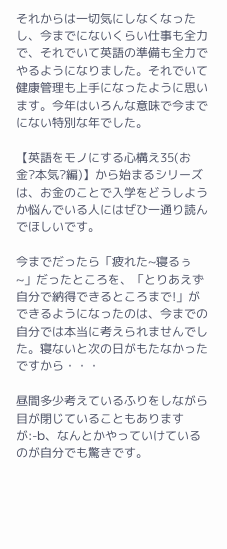それからは一切気にしなくなったし、今までにないくらい仕事も全力で、それでいて英語の準備も全力でやるようになりました。それでいて健康管理も上手になったように思います。今年はいろんな意味で今までにない特別な年でした。

【英語をモノにする心構え35(お金?本気?編)】から始まるシリーズは、お金のことで入学をどうしようか悩んでいる人にはぜひ一通り読んでほしいです。

今までだったら「疲れた~寝るぅ~」だったところを、「とりあえず自分で納得できるところまで!」ができるようになったのは、今までの自分では本当に考えられませんでした。寝ないと次の日がもたなかったですから・・・

昼間多少考えているふりをしながら目が閉じていることもありますが:-b、なんとかやっていけているのが自分でも驚きです。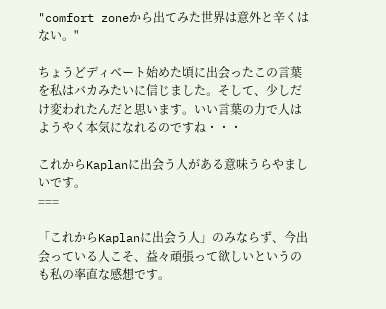"comfort zoneから出てみた世界は意外と辛くはない。"

ちょうどディベート始めた頃に出会ったこの言葉を私はバカみたいに信じました。そして、少しだけ変われたんだと思います。いい言葉の力で人はようやく本気になれるのですね・・・

これからKaplanに出会う人がある意味うらやましいです。
===

「これからKaplanに出会う人」のみならず、今出会っている人こそ、益々頑張って欲しいというのも私の率直な感想です。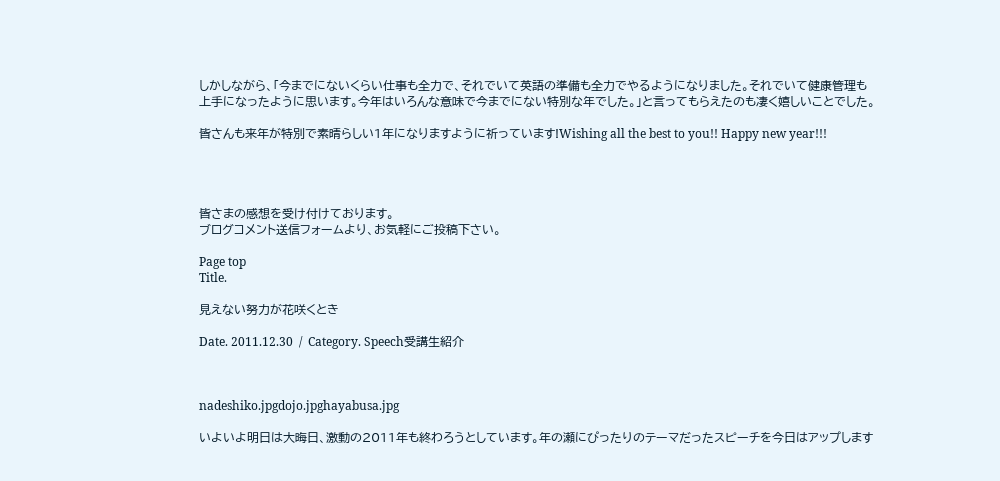しかしながら、「今までにないくらい仕事も全力で、それでいて英語の準備も全力でやるようになりました。それでいて健康管理も上手になったように思います。今年はいろんな意味で今までにない特別な年でした。」と言ってもらえたのも凄く嬉しいことでした。

皆さんも来年が特別で素晴らしい1年になりますように祈っています!Wishing all the best to you!! Happy new year!!!




皆さまの感想を受け付けております。
ブログコメント送信フォームより、お気軽にご投稿下さい。

Page top
Title.

見えない努力が花咲くとき

Date. 2011.12.30  /  Category. Speech受講生紹介



nadeshiko.jpgdojo.jpghayabusa.jpg

いよいよ明日は大晦日、激動の2011年も終わろうとしています。年の瀬にぴったりのテーマだったスピーチを今日はアップします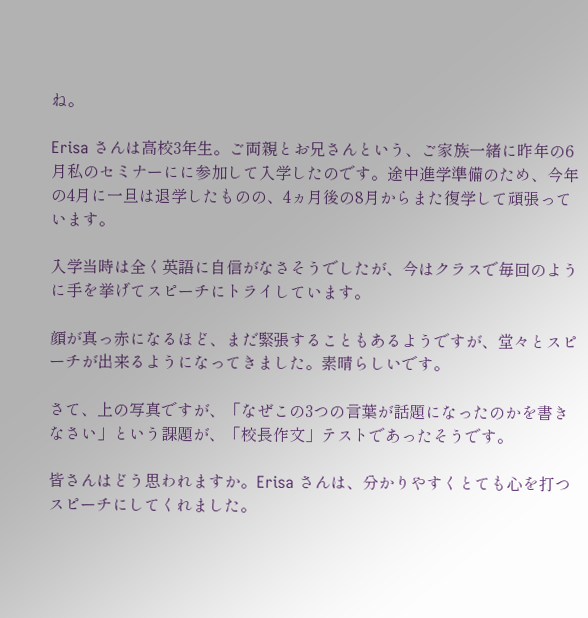ね。

Erisa さんは高校3年生。ご両親とお兄さんという、ご家族一緒に昨年の6月私のセミナーにに参加して入学したのです。途中進学準備のため、今年の4月に一旦は退学したものの、4ヵ月後の8月からまた復学して頑張っています。

入学当時は全く英語に自信がなさそうでしたが、今はクラスで毎回のように手を挙げてスピーチにトライしています。

顔が真っ赤になるほど、まだ緊張することもあるようですが、堂々とスピーチが出来るようになってきました。素晴らしいです。

さて、上の写真ですが、「なぜこの3つの言葉が話題になったのかを書きなさい」という課題が、「校長作文」テストであったそうです。

皆さんはどう思われますか。Erisa さんは、分かりやすくとても心を打つスピーチにしてくれました。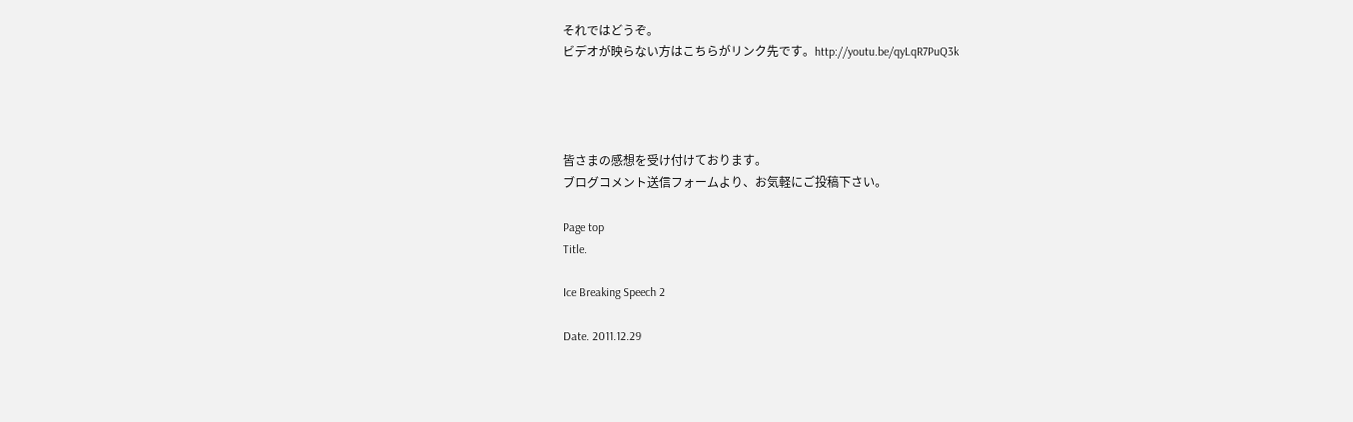それではどうぞ。
ビデオが映らない方はこちらがリンク先です。http://youtu.be/qyLqR7PuQ3k




皆さまの感想を受け付けております。
ブログコメント送信フォームより、お気軽にご投稿下さい。

Page top
Title.

Ice Breaking Speech 2

Date. 2011.12.29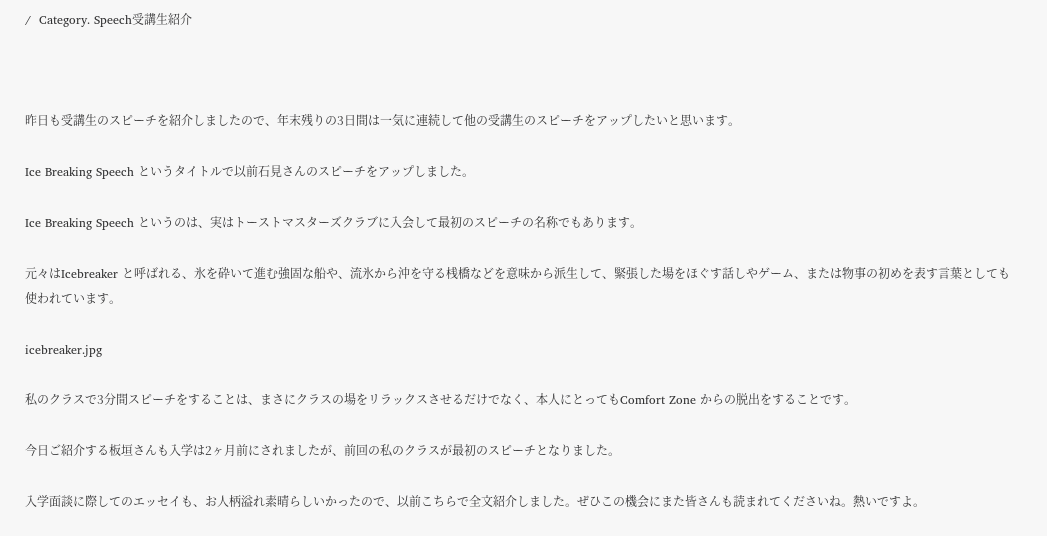/  Category. Speech受講生紹介



昨日も受講生のスピーチを紹介しましたので、年末残りの3日間は一気に連続して他の受講生のスピーチをアップしたいと思います。

Ice Breaking Speech というタイトルで以前石見さんのスピーチをアップしました。

Ice Breaking Speech というのは、実はトーストマスターズクラブに入会して最初のスピーチの名称でもあります。

元々はIcebreaker と呼ばれる、氷を砕いて進む強固な船や、流氷から沖を守る桟橋などを意味から派生して、緊張した場をほぐす話しやゲーム、または物事の初めを表す言葉としても使われています。

icebreaker.jpg

私のクラスで3分間スピーチをすることは、まさにクラスの場をリラックスさせるだけでなく、本人にとってもComfort Zone からの脱出をすることです。

今日ご紹介する板垣さんも入学は2ヶ月前にされましたが、前回の私のクラスが最初のスピーチとなりました。

入学面談に際してのエッセイも、お人柄溢れ素晴らしいかったので、以前こちらで全文紹介しました。ぜひこの機会にまた皆さんも読まれてくださいね。熱いですよ。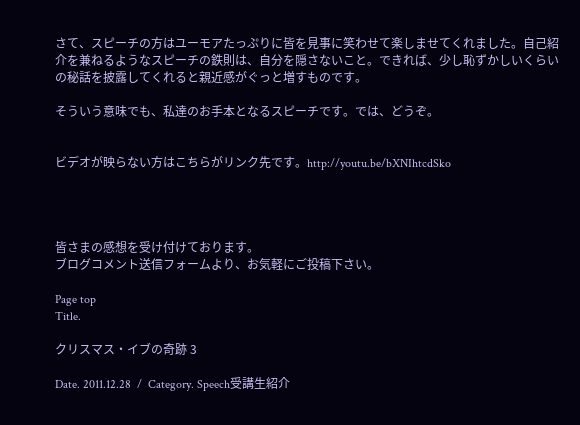さて、スピーチの方はユーモアたっぷりに皆を見事に笑わせて楽しませてくれました。自己紹介を兼ねるようなスピーチの鉄則は、自分を隠さないこと。できれば、少し恥ずかしいくらいの秘話を披露してくれると親近感がぐっと増すものです。

そういう意味でも、私達のお手本となるスピーチです。では、どうぞ。


ビデオが映らない方はこちらがリンク先です。http://youtu.be/bXNIhtcdSko




皆さまの感想を受け付けております。
ブログコメント送信フォームより、お気軽にご投稿下さい。

Page top
Title.

クリスマス・イブの奇跡 3

Date. 2011.12.28  /  Category. Speech受講生紹介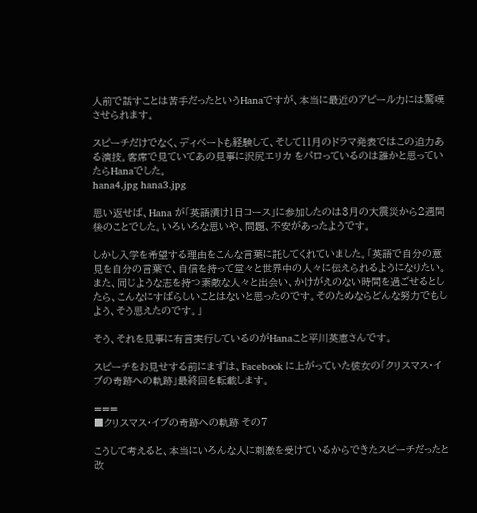人前で話すことは苦手だったというHanaですが、本当に最近のアピール力には驚嘆させられます。

スピーチだけでなく、ディベートも経験して、そして11月のドラマ発表ではこの迫力ある演技。客席で見ていてあの見事に沢尻エリカ をパロっているのは誰かと思っていたらHanaでした。
hana4.jpg hana3.jpg

思い返せば、Hana が「英語漬け1日コース」に参加したのは3月の大震災から2週間後のことでした。いろいろな思いや、問題、不安があったようです。

しかし入学を希望する理由をこんな言葉に託してくれていました。「英語で自分の意見を自分の言葉で、自信を持って堂々と世界中の人々に伝えられるようになりたい。また、同じような志を持つ素敵な人々と出会い、かけがえのない時間を過ごせるとしたら、こんなにすばらしいことはないと思ったのです。そのためならどんな努力でもしよう、そう思えたのです。」

そう、それを見事に有言実行しているのがHanaこと平川英恵さんです。

スピーチをお見せする前にまずは、Facebook に上がっていた彼女の「クリスマス・イブの奇跡への軌跡」最終回を転載します。

===
■クリスマス・イブの奇跡への軌跡 その7

こうして考えると、本当にいろんな人に刺激を受けているからできたスピーチだったと改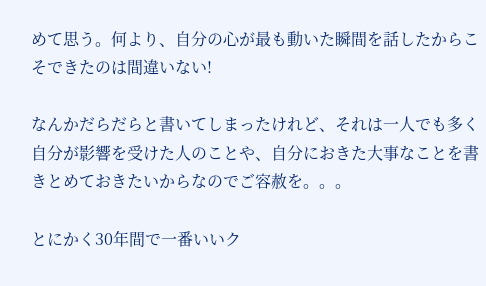めて思う。何より、自分の心が最も動いた瞬間を話したからこそできたのは間違いない!

なんかだらだらと書いてしまったけれど、それは一人でも多く自分が影響を受けた人のことや、自分におきた大事なことを書きとめておきたいからなのでご容赦を。。。

とにかく30年間で一番いいク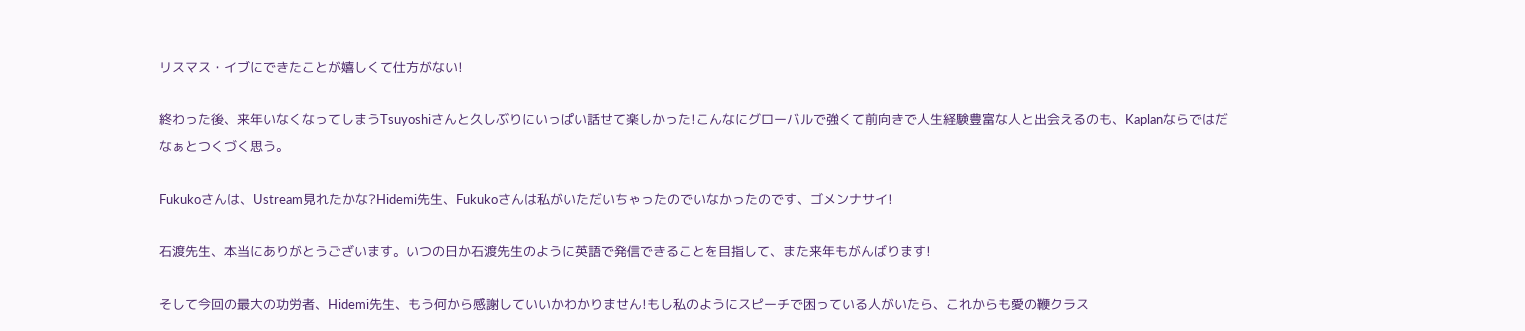リスマス・イブにできたことが嬉しくて仕方がない!

終わった後、来年いなくなってしまうTsuyoshiさんと久しぶりにいっぱい話せて楽しかった!こんなにグローバルで強くて前向きで人生経験豊富な人と出会えるのも、Kaplanならではだなぁとつくづく思う。

Fukukoさんは、Ustream見れたかな?Hidemi先生、Fukukoさんは私がいただいちゃったのでいなかったのです、ゴメンナサイ!

石渡先生、本当にありがとうございます。いつの日か石渡先生のように英語で発信できることを目指して、また来年もがんばります!

そして今回の最大の功労者、Hidemi先生、もう何から感謝していいかわかりません!もし私のようにスピーチで困っている人がいたら、これからも愛の鞭クラス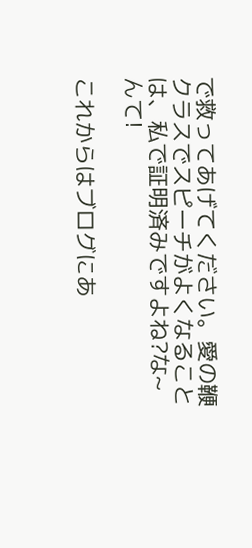で救ってあげてください。愛の鞭クラスでスピーチがよくなることは、私で証明済みですよね?な~んて!

これからはブログにあ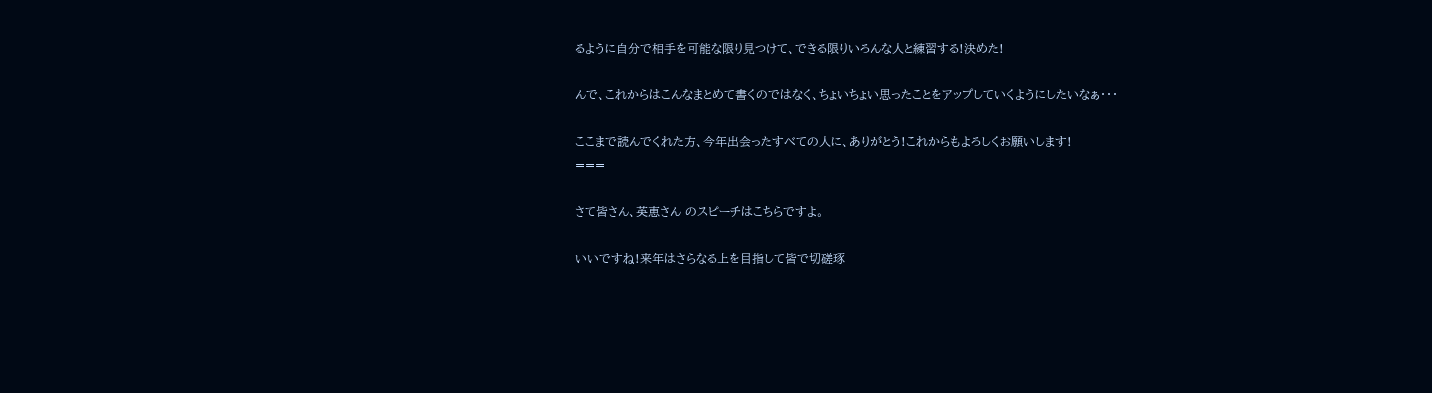るように自分で相手を可能な限り見つけて、できる限りいろんな人と練習する!決めた!

んで、これからはこんなまとめて書くのではなく、ちょいちょい思ったことをアップしていくようにしたいなぁ・・・

ここまで読んでくれた方、今年出会ったすべての人に、ありがとう!これからもよろしくお願いします!
===

さて皆さん、英恵さん のスピーチはこちらですよ。

いいですね!来年はさらなる上を目指して皆で切磋琢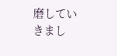磨していきまし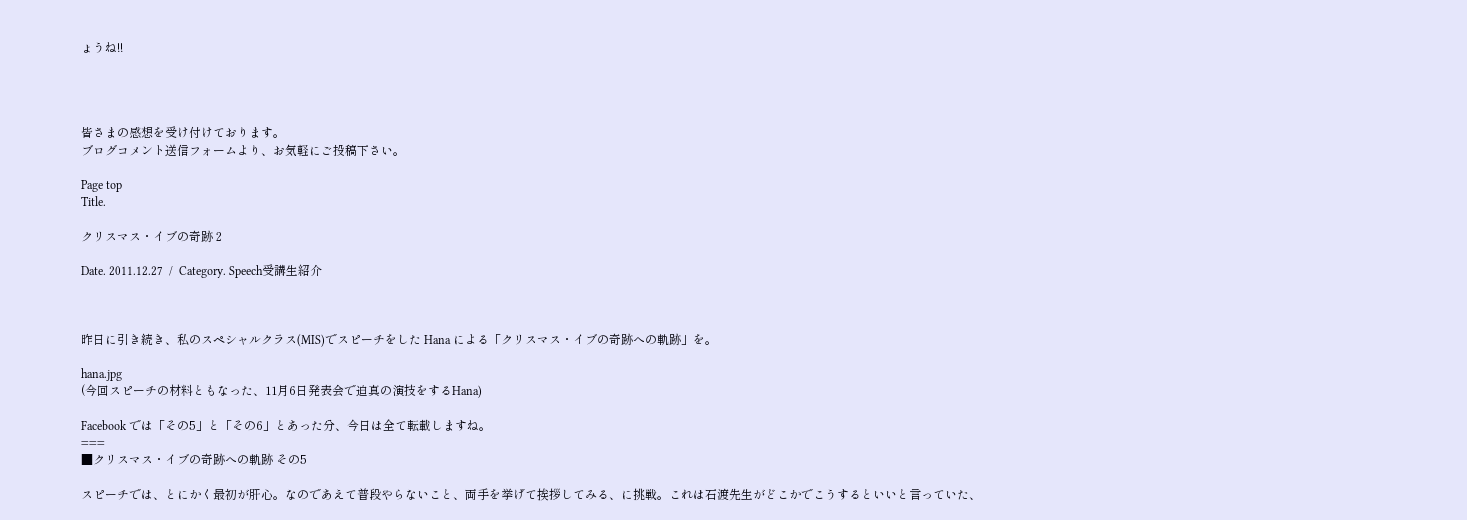ょうね!!




皆さまの感想を受け付けております。
ブログコメント送信フォームより、お気軽にご投稿下さい。

Page top
Title.

クリスマス・イブの奇跡 2

Date. 2011.12.27  /  Category. Speech受講生紹介



昨日に引き続き、私のスペシャルクラス(MIS)でスピーチをした Hana による「クリスマス・イブの奇跡への軌跡」を。

hana.jpg
(今回スピーチの材料ともなった、11月6日発表会で迫真の演技をするHana)

Facebook では「その5」と「その6」とあった分、今日は全て転載しますね。
===
■クリスマス・イブの奇跡への軌跡 その5

スピーチでは、とにかく最初が肝心。なのであえて普段やらないこと、両手を挙げて挨拶してみる、に挑戦。これは石渡先生がどこかでこうするといいと言っていた、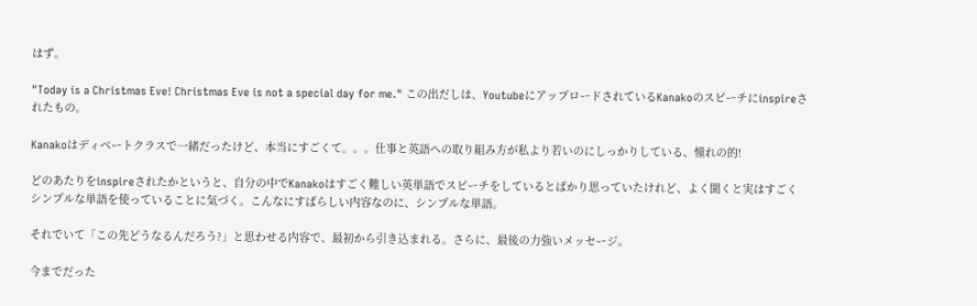はず。

"Today is a Christmas Eve! Christmas Eve is not a special day for me." この出だしは、YoutubeにアップロードされているKanakoのスピーチにinspireされたもの。

Kanakoはディベートクラスで一緒だったけど、本当にすごくて。。。仕事と英語への取り組み方が私より若いのにしっかりしている、憧れの的!

どのあたりをinspireされたかというと、自分の中でKanakoはすごく難しい英単語でスピーチをしているとばかり思っていたけれど、よく聞くと実はすごくシンプルな単語を使っていることに気づく。こんなにすばらしい内容なのに、シンプルな単語。

それでいて「この先どうなるんだろう?」と思わせる内容で、最初から引き込まれる。さらに、最後の力強いメッセージ。

今までだった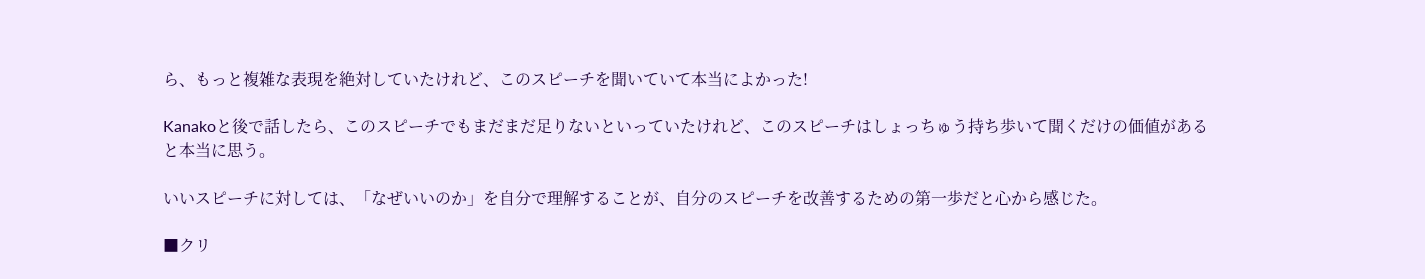ら、もっと複雑な表現を絶対していたけれど、このスピーチを聞いていて本当によかった!

Kanakoと後で話したら、このスピーチでもまだまだ足りないといっていたけれど、このスピーチはしょっちゅう持ち歩いて聞くだけの価値があると本当に思う。

いいスピーチに対しては、「なぜいいのか」を自分で理解することが、自分のスピーチを改善するための第一歩だと心から感じた。

■クリ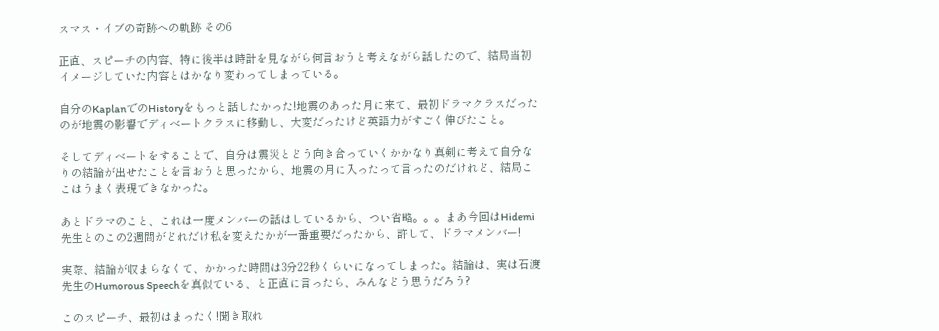スマス・イブの奇跡への軌跡 その6

正直、スピーチの内容、特に後半は時計を見ながら何言おうと考えながら話したので、結局当初イメージしていた内容とはかなり変わってしまっている。

自分のKaplanでのHistoryをもっと話したかった!地震のあった月に来て、最初ドラマクラスだったのが地震の影響でディベートクラスに移動し、大変だったけど英語力がすごく伸びたこと。

そしてディベートをすることで、自分は震災とどう向き合っていくかかなり真剣に考えて自分なりの結論が出せたことを言おうと思ったから、地震の月に入ったって言ったのだけれど、結局ここはうまく表現できなかった。

あとドラマのこと、これは一度メンバーの話はしているから、つい省略。。。まあ今回はHidemi先生とのこの2週間がどれだけ私を変えたかが一番重要だったから、許して、ドラマメンバー!

実際、結論が収まらなくて、かかった時間は3分22秒くらいになってしまった。結論は、実は石渡先生のHumorous Speechを真似ている、と正直に言ったら、みんなどう思うだろう?

このスピーチ、最初はまったく!聞き取れ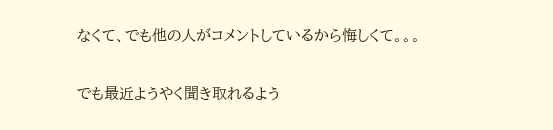なくて、でも他の人がコメントしているから悔しくて。。。

でも最近ようやく聞き取れるよう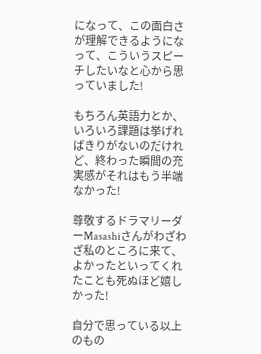になって、この面白さが理解できるようになって、こういうスピーチしたいなと心から思っていました!

もちろん英語力とか、いろいろ課題は挙げればきりがないのだけれど、終わった瞬間の充実感がそれはもう半端なかった!

尊敬するドラマリーダーMasashiさんがわざわざ私のところに来て、よかったといってくれたことも死ぬほど嬉しかった!

自分で思っている以上のもの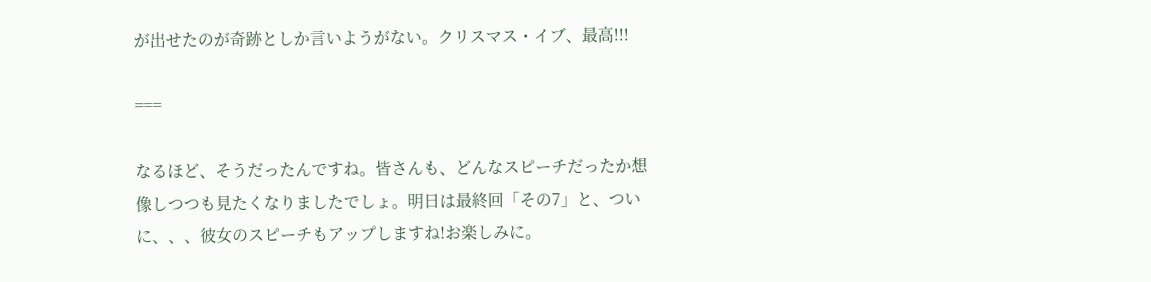が出せたのが奇跡としか言いようがない。クリスマス・イブ、最高!!!

===

なるほど、そうだったんですね。皆さんも、どんなスピーチだったか想像しつつも見たくなりましたでしょ。明日は最終回「その7」と、ついに、、、彼女のスピーチもアップしますね!お楽しみに。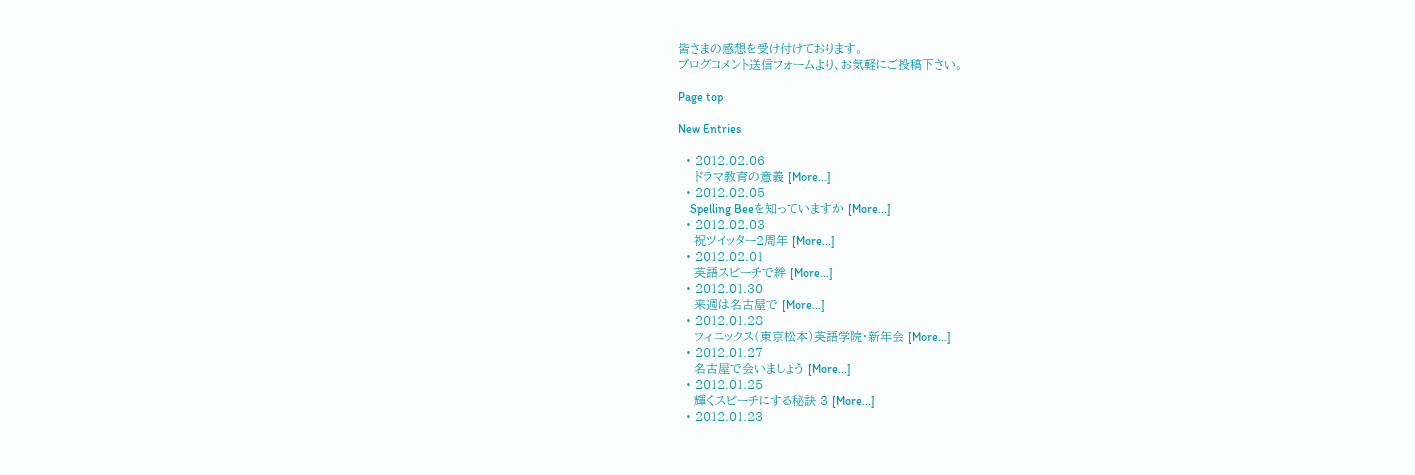皆さまの感想を受け付けております。
ブログコメント送信フォームより、お気軽にご投稿下さい。

Page top

New Entries

  • 2012.02.06
    ドラマ教育の意義 [More...]
  • 2012.02.05
    Spelling Beeを知っていますか [More...]
  • 2012.02.03
    祝ツイッター2周年 [More...]
  • 2012.02.01
    英語スピーチで絆 [More...]
  • 2012.01.30
    来週は名古屋で [More...]
  • 2012.01.28
    フィニックス(東京松本)英語学院・新年会 [More...]
  • 2012.01.27
    名古屋で会いましょう [More...]
  • 2012.01.25
    輝くスピーチにする秘訣 3 [More...]
  • 2012.01.23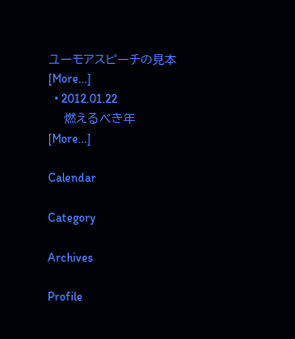ユーモアスピーチの見本 [More...]
  • 2012.01.22
    燃えるべき年 [More...]

Calendar

Category

Archives

Profile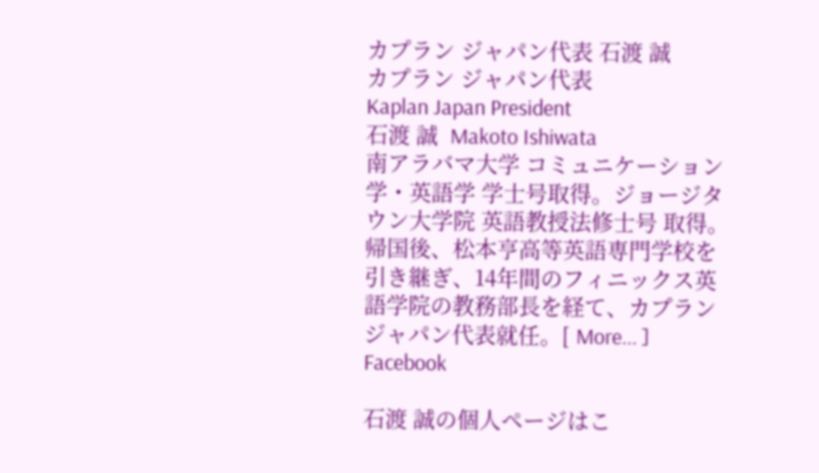カプラン ジャパン代表 石渡 誠
カプラン ジャパン代表
Kaplan Japan President
石渡 誠  Makoto Ishiwata
南アラバマ大学 コミュニケーション学・英語学 学士号取得。ジョージタウン大学院 英語教授法修士号 取得。帰国後、松本亨高等英語専門学校を引き継ぎ、14年間のフィニックス英語学院の教務部長を経て、カプラン ジャパン代表就任。[ More... ]
Facebook

石渡 誠の個人ページはこ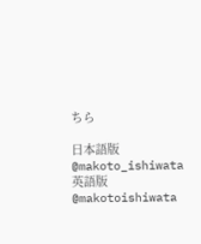ちら

日本語版
@makoto_ishiwata
英語版
@makotoishiwata